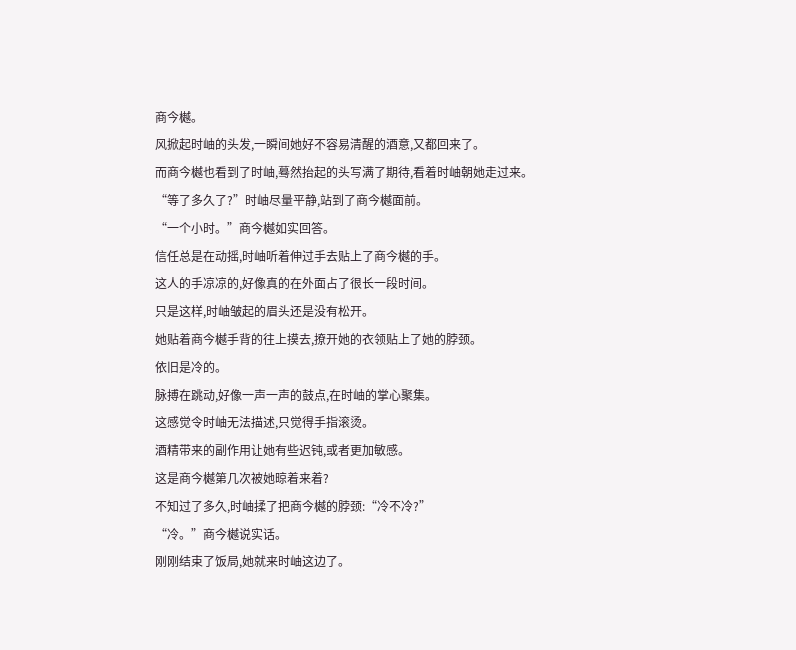商今樾。
风掀起时岫的头发,一瞬间她好不容易清醒的酒意,又都回来了。
而商今樾也看到了时岫,蓦然抬起的头写满了期待,看着时岫朝她走过来。
“等了多久了?”时岫尽量平静,站到了商今樾面前。
“一个小时。”商今樾如实回答。
信任总是在动摇,时岫听着伸过手去贴上了商今樾的手。
这人的手凉凉的,好像真的在外面占了很长一段时间。
只是这样,时岫皱起的眉头还是没有松开。
她贴着商今樾手背的往上摸去,撩开她的衣领贴上了她的脖颈。
依旧是冷的。
脉搏在跳动,好像一声一声的鼓点,在时岫的掌心聚集。
这感觉令时岫无法描述,只觉得手指滚烫。
酒精带来的副作用让她有些迟钝,或者更加敏感。
这是商今樾第几次被她晾着来着?
不知过了多久,时岫揉了把商今樾的脖颈:“冷不冷?”
“冷。”商今樾说实话。
刚刚结束了饭局,她就来时岫这边了。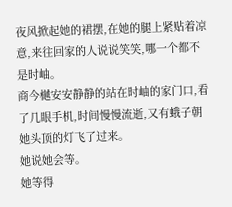夜风掀起她的裙摆,在她的腿上紧贴着凉意,来往回家的人说说笑笑,哪一个都不是时岫。
商今樾安安静静的站在时岫的家门口,看了几眼手机,时间慢慢流逝,又有蛾子朝她头顶的灯飞了过来。
她说她会等。
她等得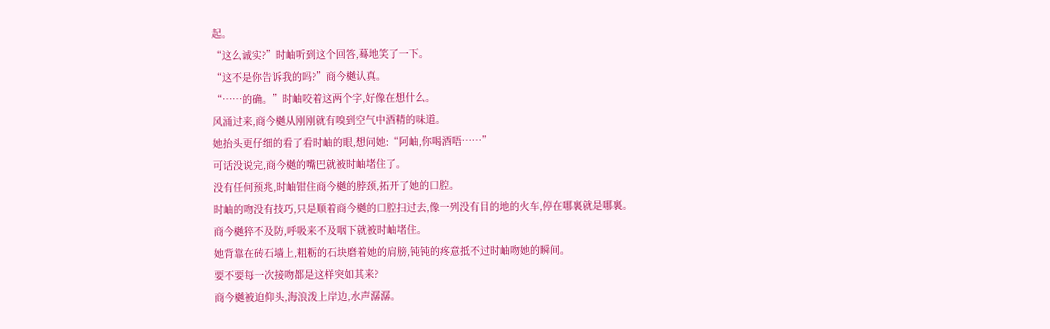起。
“这么诚实?”时岫听到这个回答,蓦地笑了一下。
“这不是你告诉我的吗?”商今樾认真。
“……的确。”时岫咬着这两个字,好像在想什么。
风涌过来,商今樾从刚刚就有嗅到空气中酒精的味道。
她抬头更仔细的看了看时岫的眼,想问她:“阿岫,你喝酒唔……”
可话没说完,商今樾的嘴巴就被时岫堵住了。
没有任何预兆,时岫钳住商今樾的脖颈,拓开了她的口腔。
时岫的吻没有技巧,只是顺着商今樾的口腔扫过去,像一列没有目的地的火车,停在哪裏就是哪裏。
商今樾猝不及防,呼吸来不及咽下就被时岫堵住。
她背靠在砖石墙上,粗粝的石块磨着她的肩膀,钝钝的疼意抵不过时岫吻她的瞬间。
要不要每一次接吻都是这样突如其来?
商今樾被迫仰头,海浪泼上岸边,水声潺潺。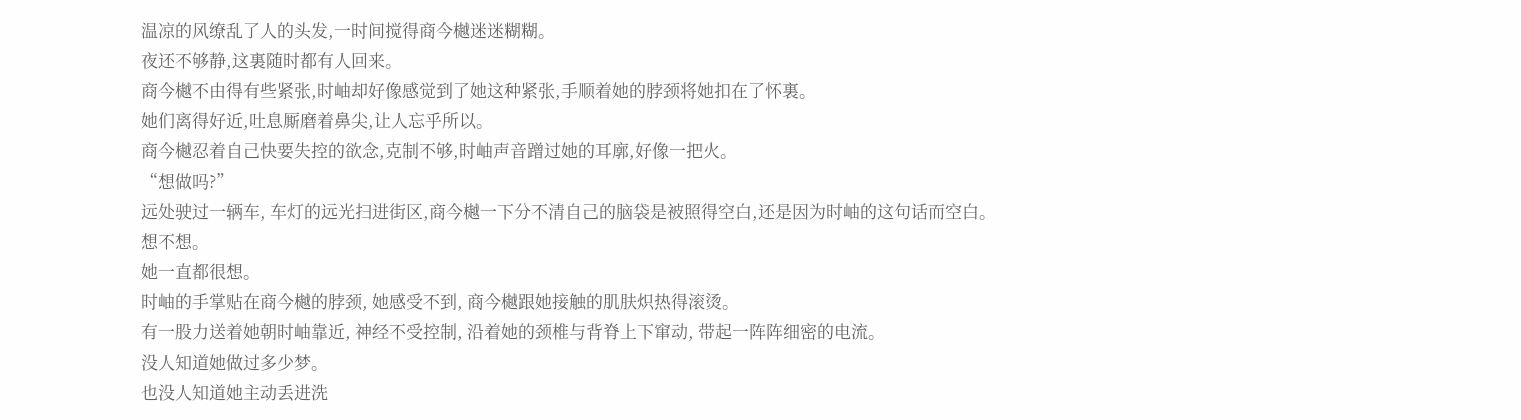温凉的风缭乱了人的头发,一时间搅得商今樾迷迷糊糊。
夜还不够静,这裏随时都有人回来。
商今樾不由得有些紧张,时岫却好像感觉到了她这种紧张,手顺着她的脖颈将她扣在了怀裏。
她们离得好近,吐息厮磨着鼻尖,让人忘乎所以。
商今樾忍着自己快要失控的欲念,克制不够,时岫声音蹭过她的耳廓,好像一把火。
“想做吗?”
远处驶过一辆车, 车灯的远光扫进街区,商今樾一下分不清自己的脑袋是被照得空白,还是因为时岫的这句话而空白。
想不想。
她一直都很想。
时岫的手掌贴在商今樾的脖颈, 她感受不到, 商今樾跟她接触的肌肤炽热得滚烫。
有一股力送着她朝时岫靠近, 神经不受控制, 沿着她的颈椎与背脊上下窜动, 带起一阵阵细密的电流。
没人知道她做过多少梦。
也没人知道她主动丢进洗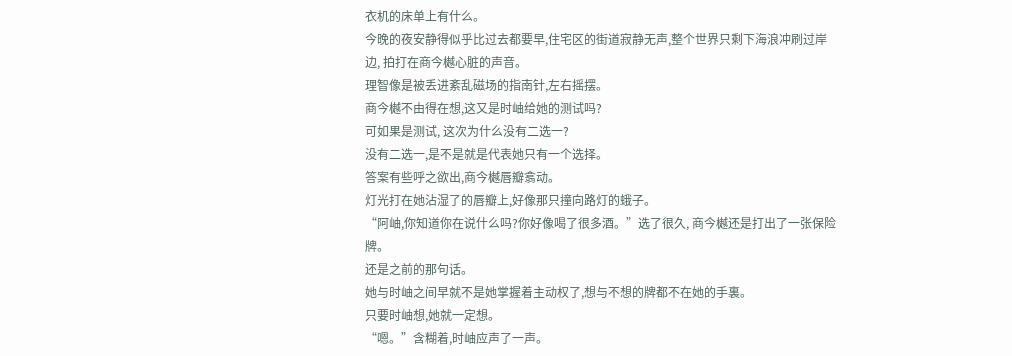衣机的床单上有什么。
今晚的夜安静得似乎比过去都要早,住宅区的街道寂静无声,整个世界只剩下海浪冲刷过岸边, 拍打在商今樾心脏的声音。
理智像是被丢进紊乱磁场的指南针,左右摇摆。
商今樾不由得在想,这又是时岫给她的测试吗?
可如果是测试, 这次为什么没有二选一?
没有二选一,是不是就是代表她只有一个选择。
答案有些呼之欲出,商今樾唇瓣翕动。
灯光打在她沾湿了的唇瓣上,好像那只撞向路灯的蛾子。
“阿岫,你知道你在说什么吗?你好像喝了很多酒。”选了很久, 商今樾还是打出了一张保险牌。
还是之前的那句话。
她与时岫之间早就不是她掌握着主动权了,想与不想的牌都不在她的手裏。
只要时岫想,她就一定想。
“嗯。”含糊着,时岫应声了一声。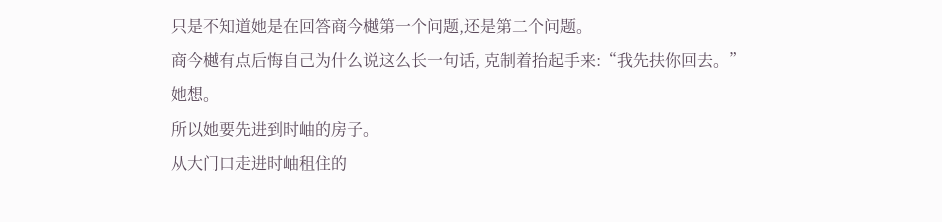只是不知道她是在回答商今樾第一个问题,还是第二个问题。
商今樾有点后悔自己为什么说这么长一句话, 克制着抬起手来:“我先扶你回去。”
她想。
所以她要先进到时岫的房子。
从大门口走进时岫租住的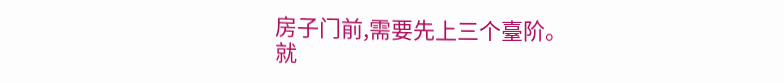房子门前,需要先上三个臺阶。
就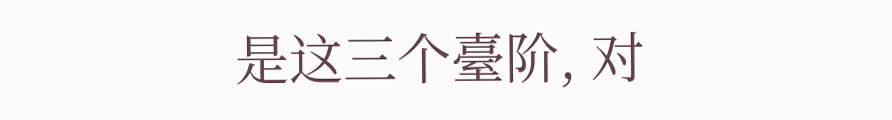是这三个臺阶, 对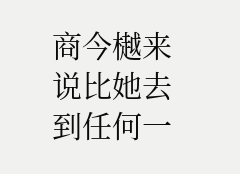商今樾来说比她去到任何一